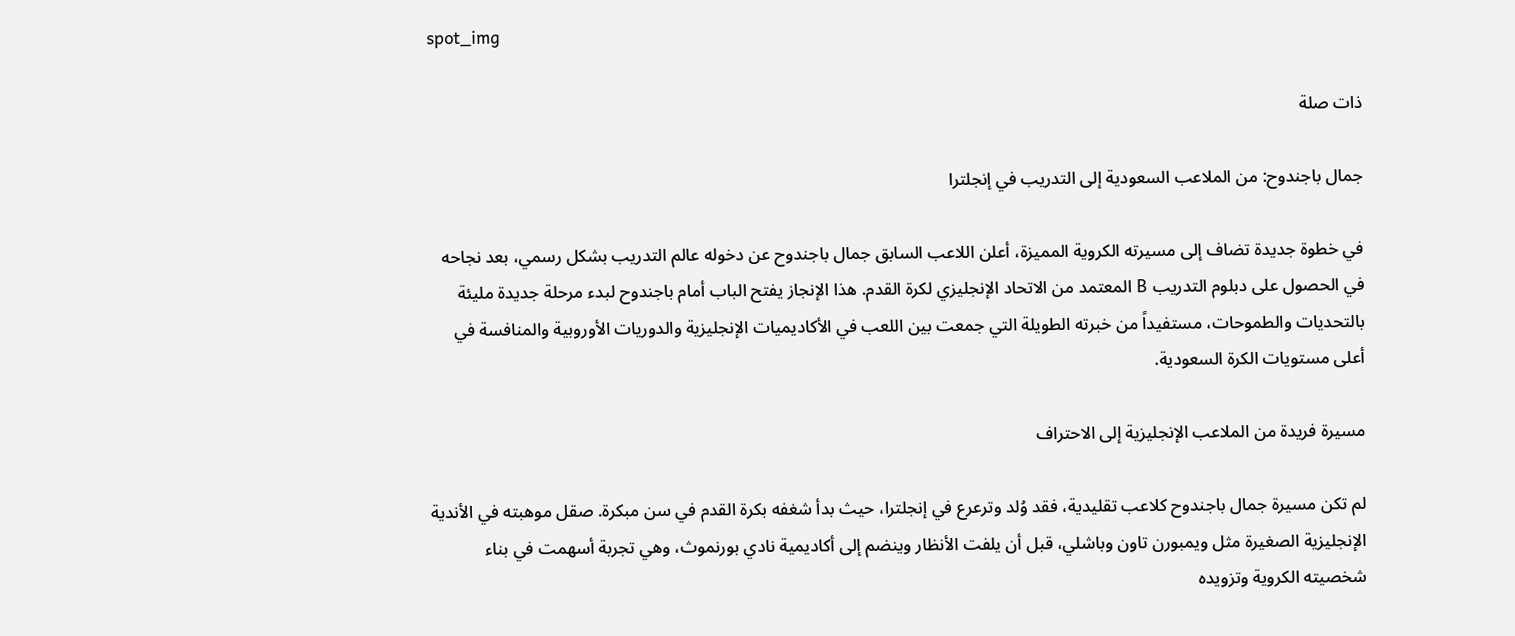spot_img

ذات صلة

جمال باجندوح: من الملاعب السعودية إلى التدريب في إنجلترا

في خطوة جديدة تضاف إلى مسيرته الكروية المميزة، أعلن اللاعب السابق جمال باجندوح عن دخوله عالم التدريب بشكل رسمي، بعد نجاحه في الحصول على دبلوم التدريب B المعتمد من الاتحاد الإنجليزي لكرة القدم. هذا الإنجاز يفتح الباب أمام باجندوح لبدء مرحلة جديدة مليئة بالتحديات والطموحات، مستفيداً من خبرته الطويلة التي جمعت بين اللعب في الأكاديميات الإنجليزية والدوريات الأوروبية والمنافسة في أعلى مستويات الكرة السعودية.

مسيرة فريدة من الملاعب الإنجليزية إلى الاحتراف

لم تكن مسيرة جمال باجندوح كلاعب تقليدية، فقد وُلد وترعرع في إنجلترا، حيث بدأ شغفه بكرة القدم في سن مبكرة. صقل موهبته في الأندية الإنجليزية الصغيرة مثل ويمبورن تاون وباشلي، قبل أن يلفت الأنظار وينضم إلى أكاديمية نادي بورنموث، وهي تجربة أسهمت في بناء شخصيته الكروية وتزويده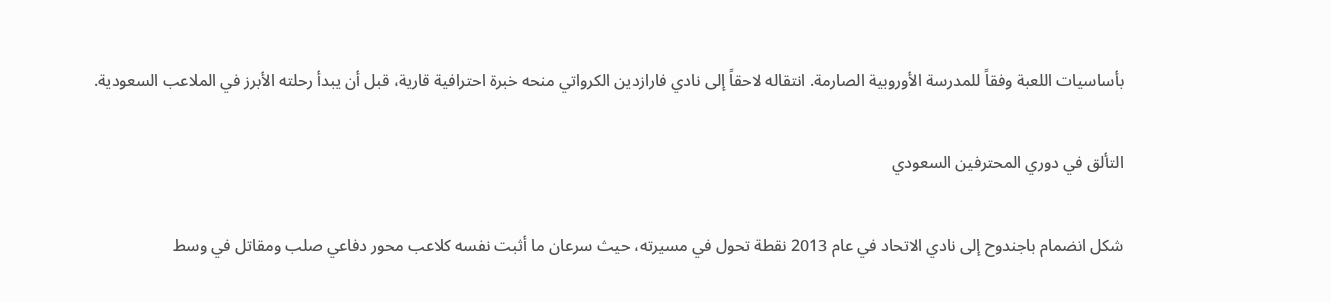بأساسيات اللعبة وفقاً للمدرسة الأوروبية الصارمة. انتقاله لاحقاً إلى نادي فارازدين الكرواتي منحه خبرة احترافية قارية، قبل أن يبدأ رحلته الأبرز في الملاعب السعودية.

التألق في دوري المحترفين السعودي

شكل انضمام باجندوح إلى نادي الاتحاد في عام 2013 نقطة تحول في مسيرته، حيث سرعان ما أثبت نفسه كلاعب محور دفاعي صلب ومقاتل في وسط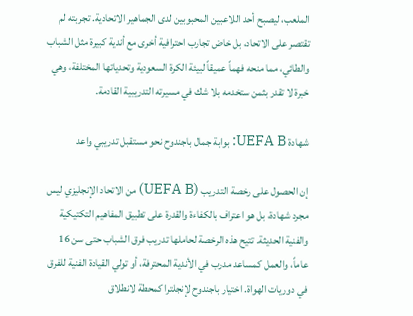الملعب، ليصبح أحد اللاعبين المحبوبين لدى الجماهير الاتحادية. تجربته لم تقتصر على الاتحاد، بل خاض تجارب احترافية أخرى مع أندية كبيرة مثل الشباب والطائي، مما منحه فهماً عميقاً لبيئة الكرة السعودية وتحدياتها المختلفة، وهي خبرة لا تقدر بثمن ستخدمه بلا شك في مسيرته التدريبية القادمة.

شهادة UEFA B: بوابة جمال باجندوح نحو مستقبل تدريبي واعد

إن الحصول على رخصة التدريب (UEFA B) من الاتحاد الإنجليزي ليس مجرد شهادة، بل هو اعتراف بالكفاءة والقدرة على تطبيق المفاهيم التكتيكية والفنية الحديثة. تتيح هذه الرخصة لحاملها تدريب فرق الشباب حتى سن 16 عاماً، والعمل كمساعد مدرب في الأندية المحترفة، أو تولي القيادة الفنية للفرق في دوريات الهواة. اختيار باجندوح لإنجلترا كمحطة لانطلاق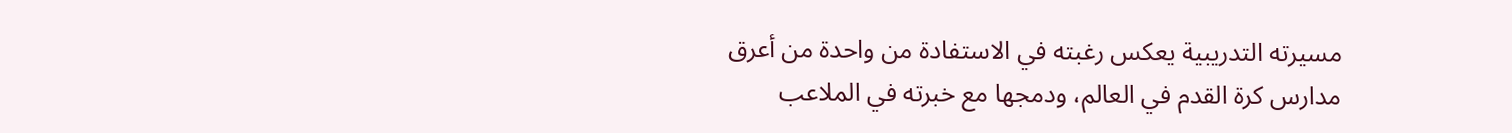مسيرته التدريبية يعكس رغبته في الاستفادة من واحدة من أعرق مدارس كرة القدم في العالم، ودمجها مع خبرته في الملاعب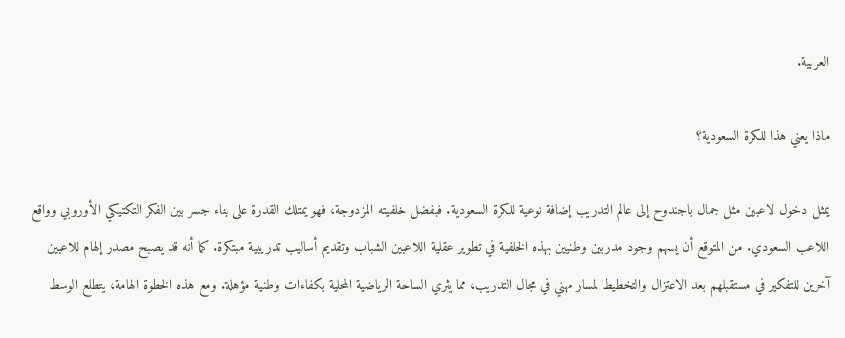العربية.

ماذا يعني هذا للكرة السعودية؟

يمثل دخول لاعبين مثل جمال باجندوح إلى عالم التدريب إضافة نوعية للكرة السعودية. فبفضل خلفيته المزدوجة، فهو يمتلك القدرة على بناء جسر بين الفكر التكتيكي الأوروبي وواقع اللاعب السعودي. من المتوقع أن يسهم وجود مدربين وطنيين بهذه الخلفية في تطوير عقلية اللاعبين الشباب وتقديم أساليب تدريبية مبتكرة. كما أنه قد يصبح مصدر إلهام للاعبين آخرين للتفكير في مستقبلهم بعد الاعتزال والتخطيط لمسار مهني في مجال التدريب، مما يثري الساحة الرياضية المحلية بكفاءات وطنية مؤهلة. ومع هذه الخطوة الهامة، يتطلع الوسط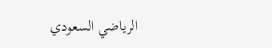الرياضي السعودي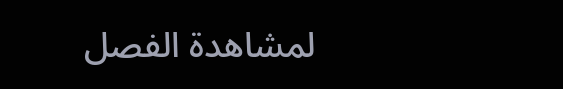لمشاهدة الفصل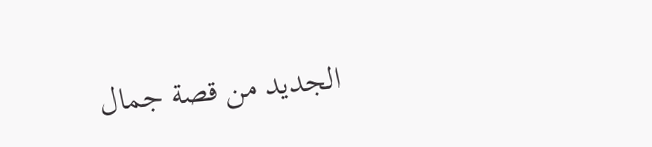الجديد من قصة جمال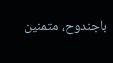باجندوح، متمنين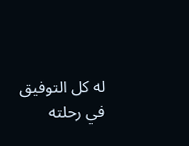له كل التوفيق في رحلته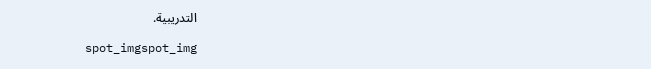التدريبية.

spot_imgspot_img